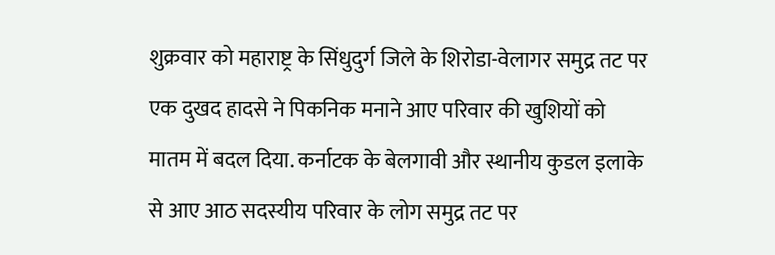शुक्रवार को महाराष्ट्र के सिंधुदुर्ग जिले के शिरोडा-वेलागर समुद्र तट पर एक दुखद हादसे ने पिकनिक मनाने आए परिवार की खुशियों को मातम में बदल दिया. कर्नाटक के बेलगावी और स्थानीय कुडल इलाके से आए आठ सदस्यीय परिवार के लोग समुद्र तट पर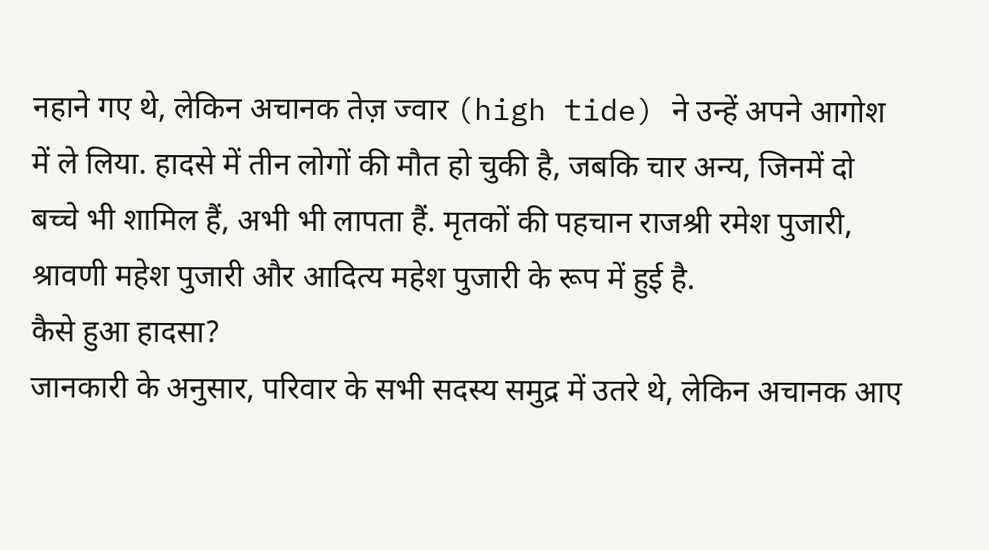नहाने गए थे, लेकिन अचानक तेज़ ज्वार (high tide) ने उन्हें अपने आगोश में ले लिया. हादसे में तीन लोगों की मौत हो चुकी है, जबकि चार अन्य, जिनमें दो बच्चे भी शामिल हैं, अभी भी लापता हैं. मृतकों की पहचान राजश्री रमेश पुजारी, श्रावणी महेश पुजारी और आदित्य महेश पुजारी के रूप में हुई है.
कैसे हुआ हादसा?
जानकारी के अनुसार, परिवार के सभी सदस्य समुद्र में उतरे थे, लेकिन अचानक आए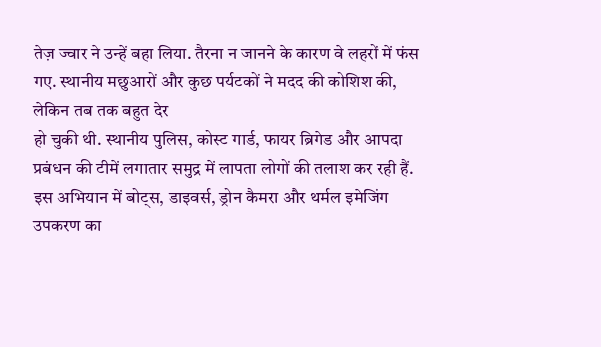तेज़ ज्वार ने उन्हें बहा लिया. तैरना न जानने के कारण वे लहरों में फंस गए. स्थानीय मछुआरों और कुछ पर्यटकों ने मदद की कोशिश की, लेकिन तब तक बहुत देर
हो चुकी थी. स्थानीय पुलिस, कोस्ट गार्ड, फायर ब्रिगेड और आपदा प्रबंधन की टीमें लगातार समुद्र में लापता लोगों की तलाश कर रही हैं. इस अभियान में बोट्स, डाइवर्स, ड्रोन कैमरा और थर्मल इमेजिंग उपकरण का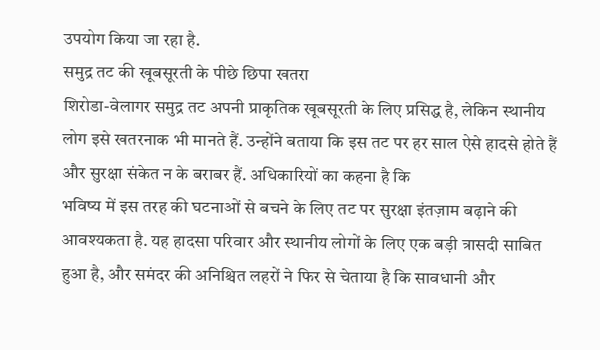उपयोग किया जा रहा है.
समुद्र तट की खूबसूरती के पीछे छिपा खतरा
शिरोडा-वेलागर समुद्र तट अपनी प्राकृतिक खूबसूरती के लिए प्रसिद्ध है, लेकिन स्थानीय लोग इसे खतरनाक भी मानते हैं. उन्होंने बताया कि इस तट पर हर साल ऐसे हादसे होते हैं और सुरक्षा संकेत न के बराबर हैं. अधिकारियों का कहना है कि
भविष्य में इस तरह की घटनाओं से बचने के लिए तट पर सुरक्षा इंतज़ाम बढ़ाने की आवश्यकता है. यह हादसा परिवार और स्थानीय लोगों के लिए एक बड़ी त्रासदी साबित हुआ है, और समंदर की अनिश्चित लहरों ने फिर से चेताया है कि सावधानी और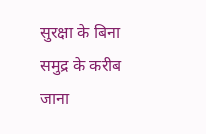सुरक्षा के बिना समुद्र के करीब जाना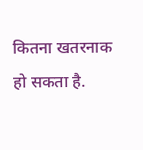कितना खतरनाक हो सकता है.